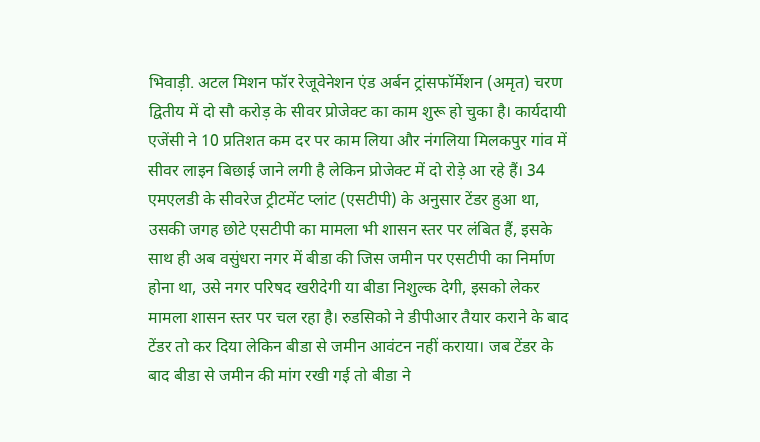भिवाड़ी. अटल मिशन फॉर रेजूवेनेशन एंड अर्बन ट्रांसफॉर्मेशन (अमृत) चरण द्वितीय में दो सौ करोड़ के सीवर प्रोजेक्ट का काम शुरू हो चुका है। कार्यदायी एजेंसी ने 10 प्रतिशत कम दर पर काम लिया और नंगलिया मिलकपुर गांव में सीवर लाइन बिछाई जाने लगी है लेकिन प्रोजेक्ट में दो रोड़े आ रहे हैं। 34 एमएलडी के सीवरेज ट्रीटमेंट प्लांट (एसटीपी) के अनुसार टेंडर हुआ था, उसकी जगह छोटे एसटीपी का मामला भी शासन स्तर पर लंबित हैं, इसके साथ ही अब वसुंधरा नगर में बीडा की जिस जमीन पर एसटीपी का निर्माण होना था, उसे नगर परिषद खरीदेगी या बीडा निशुल्क देगी, इसको लेकर मामला शासन स्तर पर चल रहा है। रुडसिको ने डीपीआर तैयार कराने के बाद टेंडर तो कर दिया लेकिन बीडा से जमीन आवंटन नहीं कराया। जब टेंडर के बाद बीडा से जमीन की मांग रखी गई तो बीडा ने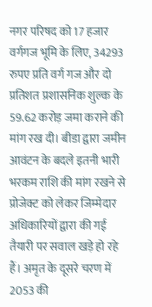नगर परिषद को 17 हजार वर्गगज भूमि के लिए, 34293 रुपए प्रति वर्ग गज और दो प्रतिशत प्रशासनिक शुल्क के 59.62 करोड़ जमा कराने की मांग रख दी। बीडा द्वारा जमीन आवंटन के बदले इतनी भारी भरकम राशि की मांग रखने से प्रोजेक्ट को लेकर जिम्मेदार अधिकारियों द्वारा की गई तैयारी पर सवाल खड़े हो रहे हैं। अमृत के दूसरे चरण में 2053 की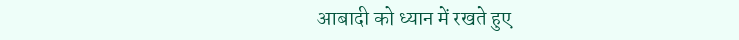आबादी को ध्यान में रखते हुए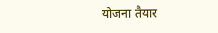योजना तैयार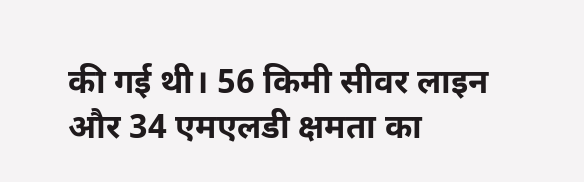की गई थी। 56 किमी सीवर लाइन और 34 एमएलडी क्षमता का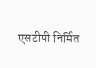एसटीपी निर्मित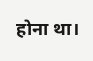होना था।